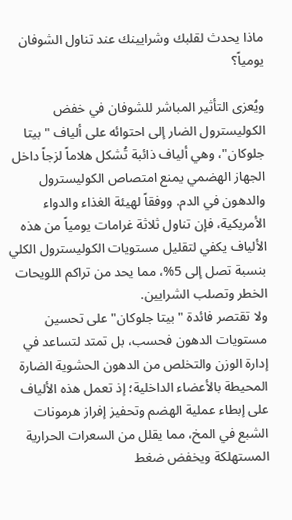ماذا يحدث لقلبك وشرايينك عند تناول الشوفان يومياً؟

ويُعزى التأثير المباشر للشوفان في خفض الكوليسترول الضار إلى احتوائه على ألياف "بيتا جلوكان"، وهي ألياف ذائبة تُشكل هلاماً لزجاً داخل الجهاز الهضمي يمنع امتصاص الكوليسترول والدهون في الدم. ووفقاً لهيئة الغذاء والدواء الأمريكية، فإن تناول ثلاثة غرامات يومياً من هذه الألياف يكفي لتقليل مستويات الكوليسترول الكلي بنسبة تصل إلى 5%، مما يحد من تراكم اللويحات الخطر وتصلب الشرايين.
ولا تقتصر فائدة "بيتا جلوكان" على تحسين مستويات الدهون فحسب، بل تمتد لتساعد في إدارة الوزن والتخلص من الدهون الحشوية الضارة المحيطة بالأعضاء الداخلية؛ إذ تعمل هذه الألياف على إبطاء عملية الهضم وتحفيز إفراز هرمونات الشبع في المخ، مما يقلل من السعرات الحرارية المستهلكة ويخفض ضغط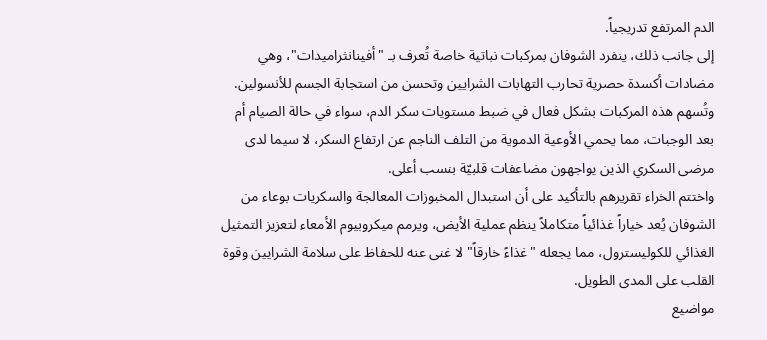الدم المرتفع تدريجياً.
إلى جانب ذلك، ينفرد الشوفان بمركبات نباتية خاصة تُعرف بـ "أفينانثراميدات"، وهي مضادات أكسدة حصرية تحارب التهابات الشرايين وتحسن من استجابة الجسم للأنسولين. وتُسهم هذه المركبات بشكل فعال في ضبط مستويات سكر الدم، سواء في حالة الصيام أم بعد الوجبات، مما يحمي الأوعية الدموية من التلف الناجم عن ارتفاع السكر، لا سيما لدى مرضى السكري الذين يواجهون مضاعفات قلبيّة بنسب أعلى.
واختتم الخراء تقريرهم بالتأكيد على أن استبدال المخبوزات المعالجة والسكريات بوعاء من الشوفان يُعد خياراً غذائياً متكاملاً ينظم عملية الأيض، ويرمم ميكروبيوم الأمعاء لتعزيز التمثيل الغذائي للكوليسترول، مما يجعله "غذاءً خارقاً" لا غنى عنه للحفاظ على سلامة الشرايين وقوة القلب على المدى الطويل.
مواضيع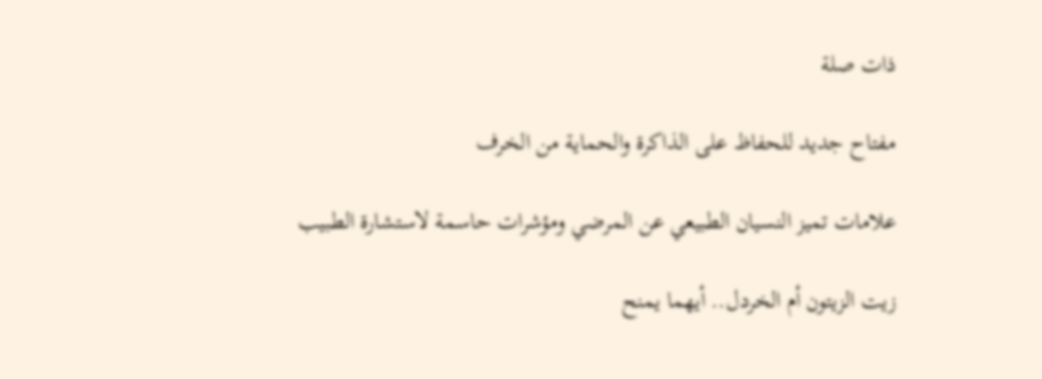ذات صلة

مفتاح جديد للحفاظ على الذاكرة والحماية من الخرف

علامات تميز النسيان الطبيعي عن المرضي ومؤشرات حاسمة لاستشارة الطبيب

زيت الزيتون أم الخردل.. أيهما يمنح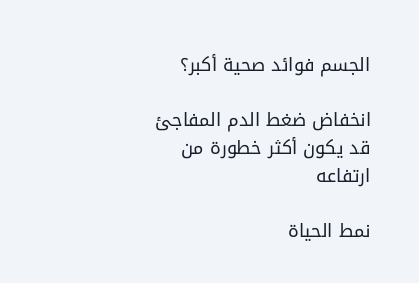الجسم فوائد صحية أكبر؟

انخفاض ضغط الدم المفاجئ قد يكون أكثر خطورة من ارتفاعه

نمط الحياة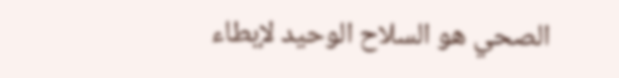الصحي هو السلاح الوحيد لإبطاء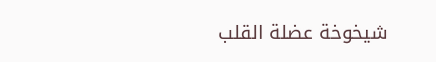شيخوخة عضلة القلب